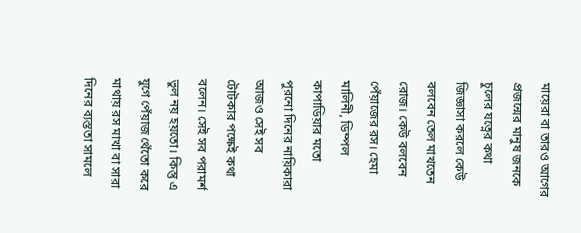মায়েরা বা তারও আগের প্রজন্মের মানুষ জনকে চুলের যত্নের কথা জিজ্ঞাসা করলে কেউ বলবেন তেল মাখতেন রোজ। কেউ বলবেন পেঁয়াজের রস। হেমা মালিনী, ডিম্পল কাপাডিয়ার মতো পুরনো দিনের নায়িকারা আজও সেই সব টোটকার পক্ষেই কথা বলেন। সেই সব পরামর্শ ভুল নয় হয়তো। কিন্তু এ যুগে পেঁয়াজ থেঁতো করে মাথায় রস মাখা বা সারা দিনের ব্যস্ততা সামলে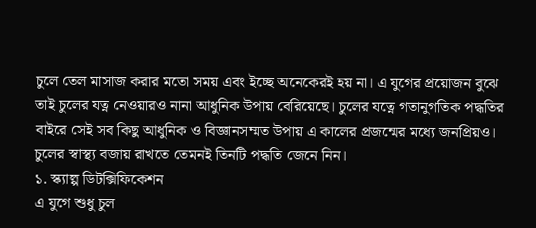চুলে তেল মাসাজ করার মতো সময় এবং ইচ্ছে অনেকেরই হয় না। এ যুগের প্রয়োজন বুঝে তাই চুলের যত্ন নেওয়ারও নানা আধুনিক উপায় বেরিয়েছে। চুলের যত্নে গতানুগতিক পদ্ধতির বাইরে সেই সব কিছু আধুনিক ও বিজ্ঞানসম্মত উপায় এ কালের প্রজন্মের মধ্যে জনপ্রিয়ও। চুলের স্বাস্থ্য বজায় রাখতে তেমনই তিনটি পদ্ধতি জেনে নিন।
১. স্ক্যাল্প ডিটক্সিফিকেশন
এ যুগে শুধু চুল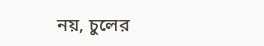নয়, চুলের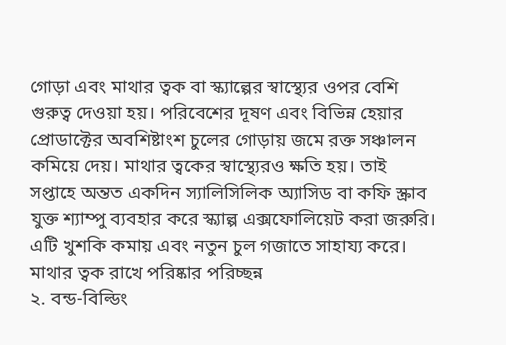গোড়া এবং মাথার ত্বক বা স্ক্যাল্পের স্বাস্থ্যের ওপর বেশি গুরুত্ব দেওয়া হয়। পরিবেশের দূষণ এবং বিভিন্ন হেয়ার প্রোডাক্টের অবশিষ্টাংশ চুলের গোড়ায় জমে রক্ত সঞ্চালন কমিয়ে দেয়। মাথার ত্বকের স্বাস্থ্যেরও ক্ষতি হয়। তাই সপ্তাহে অন্তত একদিন স্যালিসিলিক অ্যাসিড বা কফি স্ক্রাব যুক্ত শ্যাম্পু ব্যবহার করে স্ক্যাল্প এক্সফোলিয়েট করা জরুরি। এটি খুশকি কমায় এবং নতুন চুল গজাতে সাহায্য করে। মাথার ত্বক রাখে পরিষ্কার পরিচ্ছন্ন
২. বন্ড-বিল্ডিং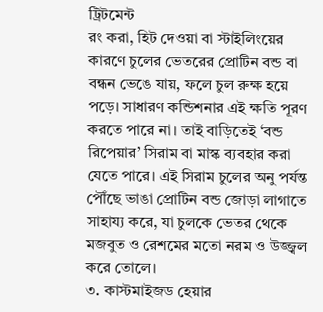ট্রিটমেন্ট
রং করা, হিট দেওয়া বা স্টাইলিংয়ের কারণে চুলের ভেতরের প্রোটিন বন্ড বা বন্ধন ভেঙে যায়, ফলে চুল রুক্ষ হয়ে পড়ে। সাধারণ কন্ডিশনার এই ক্ষতি পূরণ করতে পারে না। তাই বাড়িতেই ‘বন্ড রিপেয়ার’ সিরাম বা মাস্ক ব্যবহার করা যেতে পারে। এই সিরাম চুলের অনু পর্যন্ত পৌঁছে ভাঙা প্রোটিন বন্ড জোড়া লাগাতে সাহায্য করে, যা চুলকে ভেতর থেকে মজবুত ও রেশমের মতো নরম ও উজ্জ্বল করে তোলে।
৩. কাস্টমাইজড হেয়ার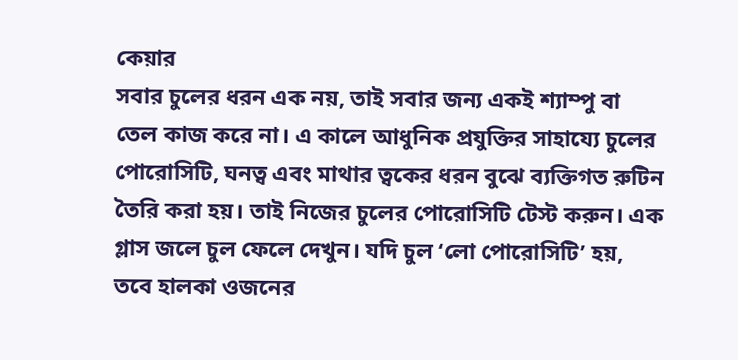কেয়ার
সবার চুলের ধরন এক নয়, তাই সবার জন্য একই শ্যাম্পু বা তেল কাজ করে না। এ কালে আধুনিক প্রযুক্তির সাহায্যে চুলের পোরোসিটি, ঘনত্ব এবং মাথার ত্বকের ধরন বুঝে ব্যক্তিগত রুটিন তৈরি করা হয়। তাই নিজের চুলের পোরোসিটি টেস্ট করুন। এক গ্লাস জলে চুল ফেলে দেখুন। যদি চুল ‘লো পোরোসিটি’ হয়, তবে হালকা ওজনের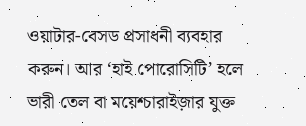ওয়াটার-বেসড প্রসাধনী ব্যবহার করুন। আর ‘হাই পোরোসিটি’ হলে ভারী তেল বা ময়েশ্চারাইজ়ার যুক্ত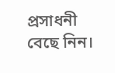প্রসাধনী বেছে নিন।